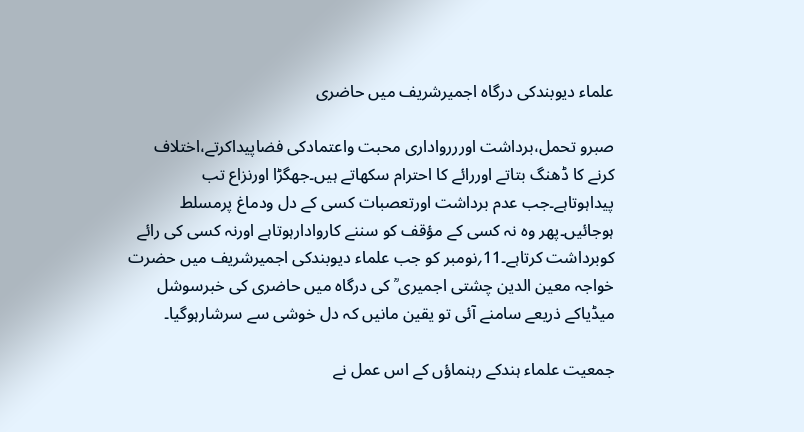علماء دیوبندکی درگاہ اجمیرشریف میں حاضری

صبرو تحمل،برداشت اورررواداری محبت واعتمادکی فضاپیداکرتے،اختلاف کرنے کا ڈھنگ بتاتے اوررائے کا احترام سکھاتے ہیں۔جھگڑا اورنزاع تب پیداہوتاہے۔جب عدم برداشت اورتعصبات کسی کے دل ودماغ پرمسلط ہوجائیں۔پھر وہ نہ کسی کے مؤقف کو سننے کاروادارہوتاہے اورنہ کسی کی رائے کوبرداشت کرتاہے۔11؍نومبر کو جب علماء دیوبندکی اجمیرشریف میں حضرت خواجہ معین الدین چشتی اجمیری ؒ کی درگاہ میں حاضری کی خبرسوشل میڈیاکے ذریعے سامنے آئی تو یقین مانیں کہ دل خوشی سے سرشارہوگیا۔

جمعیت علماء ہندکے رہنماؤں کے اس عمل نے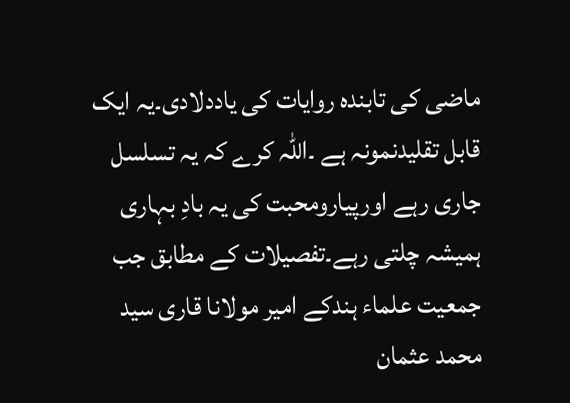ماضی کی تابندہ روایات کی یاددلادی۔یہ ایک قابل تقلیدنمونہ ہے ۔اللہ کرے کہ یہ تسلسل جاری رہے اورپیارومحبت کی یہ بادِ بہاری ہمیشہ چلتی رہے۔تفصیلات کے مطابق جب جمعیت علماء ہندکے امیر مولانا قاری سید محمد عثمان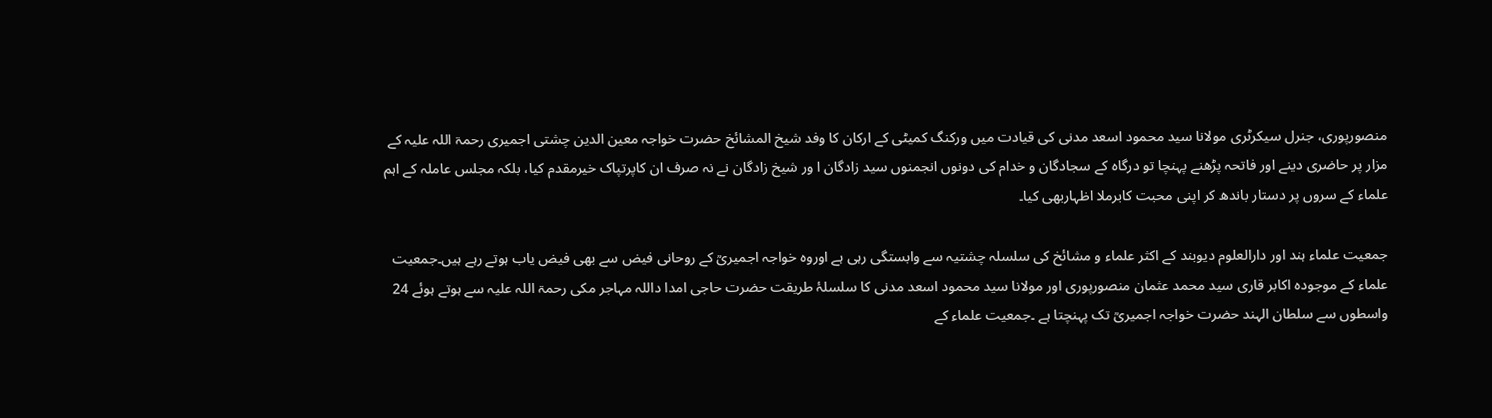منصورپوری، جنرل سیکرٹری مولانا سید محمود اسعد مدنی کی قیادت میں ورکنگ کمیٹی کے ارکان کا وفد شیخ المشائخ حضرت خواجہ معین الدین چشتی اجمیری رحمۃ اللہ علیہ کے مزار پر حاضری دینے اور فاتحہ پڑھنے پہنچا تو درگاہ کے سجادگان و خدام کی دونوں انجمنوں سید زادگان ا ور شیخ زادگان نے نہ صرف ان کاپرتپاک خیرمقدم کیا، بلکہ مجلس عاملہ کے اہم علماء کے سروں پر دستار باندھ کر اپنی محبت کابرملا اظہاربھی کیا۔

جمعیت علماء ہند اور دارالعلوم دیوبند کے اکثر علماء و مشائخ کی سلسلہ چشتیہ سے وابستگی رہی ہے اوروہ خواجہ اجمیریؒ کے روحانی فیض سے بھی فیض یاب ہوتے رہے ہیں۔جمعیت علماء کے موجودہ اکابر قاری سید محمد عثمان منصورپوری اور مولانا سید محمود اسعد مدنی کا سلسلۂ طریقت حضرت حاجی امدا داللہ مہاجر مکی رحمۃ اللہ علیہ سے ہوتے ہوئے 24 واسطوں سے سلطان الہند حضرت خواجہ اجمیریؒ تک پہنچتا ہے ۔جمعیت علماء کے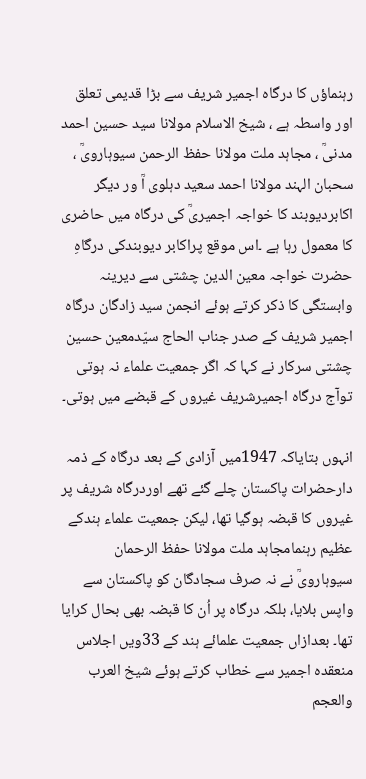رہنماؤں کا درگاہ اجمیر شریف سے بڑا قدیمی تعلق اور واسطہ ہے ، شیخ الاسلام مولانا سید حسین احمد مدنیؒ ، مجاہد ملت مولانا حفظ الرحمن سیوہارویؒ ، سحبان الہند مولانا احمد سعید دہلوی اؒ ور دیگر اکابردیوبند کا خواجہ اجمیریؒ کی درگاہ میں حاضری کا معمول رہا ہے ۔اس موقع پراکابر دیوبندکی درگاہِ حضرت خواجہ معین الدین چشتی سے دیرینہ وابستگی کا ذکر کرتے ہوئے انجمن سید زادگان درگاہ اجمیر شریف کے صدر جناب الحاج سیّدمعین حسین چشتی سرکار نے کہا کہ اگر جمعیت علماء نہ ہوتی توآج درگاہ اجمیرشریف غیروں کے قبضے میں ہوتی۔

انہوں بتایاکہ 1947میں آزادی کے بعد درگاہ کے ذمہ دارحضرات پاکستان چلے گئے تھے اوردرگاہ شریف پر غیروں کا قبضہ ہوگیا تھا، لیکن جمعیت علماء ہندکے عظیم رہنمامجاہد ملت مولانا حفظ الرحمان سیوہارویؒ نے نہ صرف سجادگان کو پاکستان سے واپس بلایا، بلکہ درگاہ پر اُن کا قبضہ بھی بحال کرایا تھا۔ بعدازاں جمعیت علمائے ہند کے 33ویں اجلاس منعقدہ اجمیر سے خطاب کرتے ہوئے شیخ العرب والعجم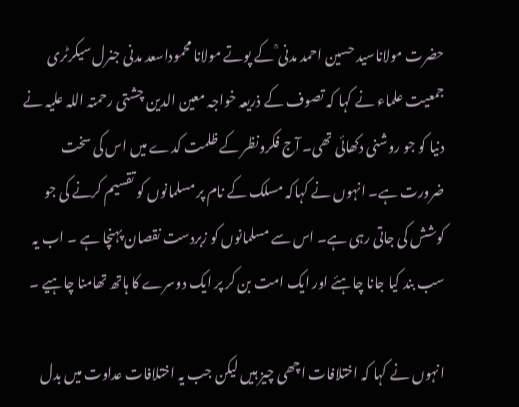حضرت مولاناسید حسین احمد مدنی ؒ کے پوتے مولانا محموداسعد مدنی جنرل سیکرٹری جمعیت علماء نے کہا کہ تصوف کے ذریعہ خواجہ معین الدین چشتی رحمتہ اللہ علیہ نے دنیا کو جو روشنی دکھائی تھی۔ آج فکرونظر کے ظلمت کدے میں اس کی سخت ضرورت ہے۔ انہوں نے کہاکہ مسلک کے نام پر مسلمانوں کو تقسیم کرنے کی جو کوشش کی جاتی رہی ہے۔ اس سے مسلمانوں کو زبردست نقصان پہنچا ہے ۔ اب یہ سب بند کیا جانا چاہئے اور ایک امت بن کر پر ایک دوسرے کا ہاتھ تھامنا چاہیے ۔

انہوں نے کہا کہ اختلافات اچھی چیز ہیں لیکن جب یہ اختلافات عداوت میں بدل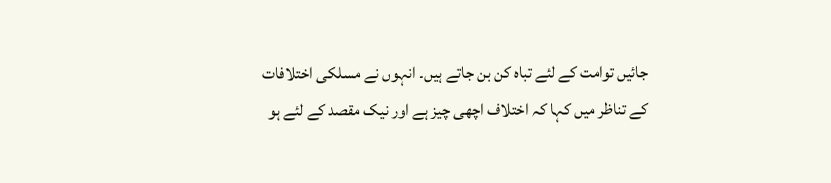جائیں توامت کے لئے تباہ کن بن جاتے ہیں۔ انہوں نے مسلکی اختلافات کے تناظر میں کہا کہ اختلاف اچھی چیز ہے اور نیک مقصد کے لئے ہو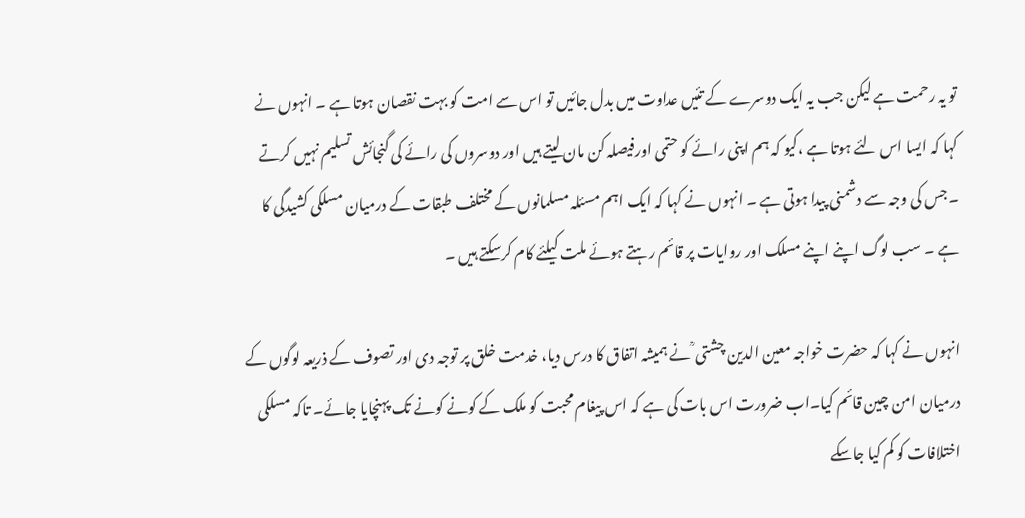تو یہ رحمت ہے لیکن جب یہ ایک دوسرے کے تئیں عداوت میں بدل جائیں تو اس سے امت کو بہت نقصان ہوتا ہے ۔ انہوں نے کہا کہ ایسا اس لئے ہوتا ہے ،کیو کہ ہم اپنی رائے کو حتمی اورفیصلہ کن مان لیتے ہیں اور دوسروں کی رائے کی گنجائش تسلیم نہیں کرتے ۔جس کی وجہ سے دشمنی پیدا ہوتی ہے ۔ انہوں نے کہا کہ ایک اہم مسئلہ مسلمانوں کے مختلف طبقات کے درمیان مسلکی کشیدگی کا ہے ۔ سب لوگ اپنے اپنے مسلک اور روایات پر قائم رہتے ہوئے ملت کیلئے کام کرسکتے ہیں ۔

انہوں نے کہا کہ حضرت خواجہ معین الدین چشتی ؒ نے ہمیشہ اتفاق کا درس دیا، خدمت خلق پر توجہ دی اور تصوف کے ذریعہ لوگوں کے درمیان امن چین قائم کیا۔اب ضرورت اس بات کی ہے کہ اس پیغام محبت کو ملک کے کونے کونے تک پہنچایا جائے۔ تاکہ مسلکی اختلافات کو کم کیا جاسکے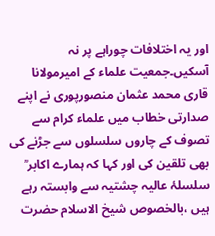اور یہ اختلافات چوراہے پر نہ آسکیں۔جمعیت علماء کے امیرمولانا قاری محمد عثمان منصورپوری نے اپنے صدارتی خطاب میں علماء کرام سے تصوف کے چاروں سلسلوں سے جڑنے کی بھی تلقین کی اور کہا کہ ہمارے اکابر ؒ سلسلۂ عالیہ چشتیہ سے وابستہ رہے ہیں ،بالخصوص شیخ الاسلام حضرت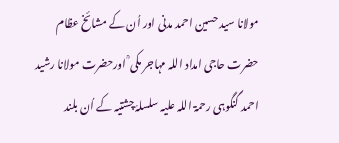مولانا سید حسین احمد مدنی اور اُن کے مشائخ عظام حضرت حاجی امداد اللہ مہاجر مکی ؒ اورحضرت مولانا رشید احمد گنگوہی رحمۃ اللہ علیہ سلسلۂ چشتیہ کے اُن بلند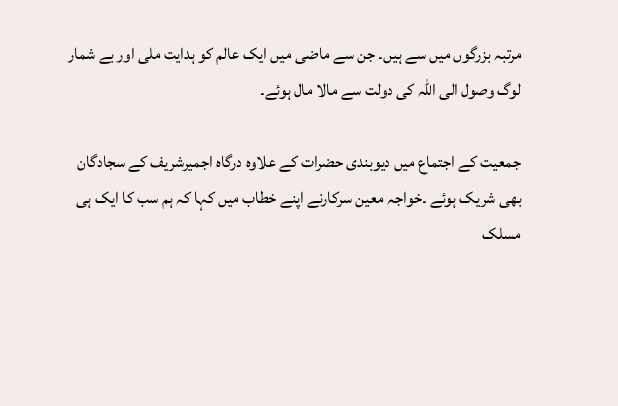مرتبہ بزرگوں میں سے ہیں۔ جن سے ماضی میں ایک عالم کو ہدایت ملی اور بے شمار لوگ وصول الی اللہ کی دولت سے مالا مال ہوئے۔

جمعیت کے اجتماع میں دیوبندی حضرات کے علاوہ درگاہ اجمیرشریف کے سجادگان بھی شریک ہوئے ۔خواجہ معین سرکارنے اپنے خطاب میں کہا کہ ہم سب کا ایک ہی مسلک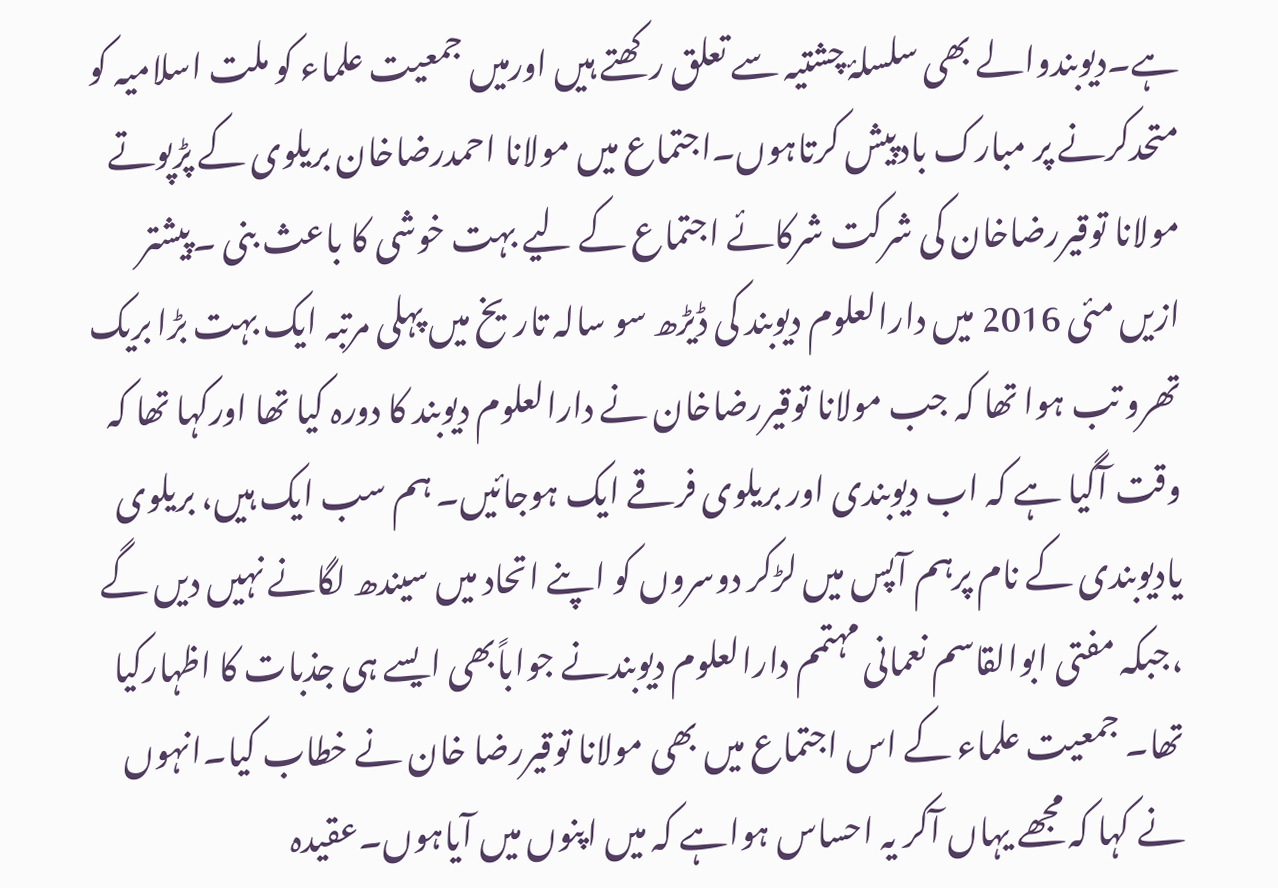ہے۔دیوبندوالے بھی سلسلۂ چشتیہ سے تعلق رکھتے ہیں اورمیں جمعیت علماء کو ملت اسلامیہ کو متحدکرنے پر مبارک بادپیش کرتاہوں۔اجتماع میں مولانا احمدرضاخان بریلوی کے پڑپوتے مولانا توقیررضاخان کی شرکت شرکائے اجتماع کے لیے بہت خوشی کا باعث بنی ۔پیشتر ازیں مئی 2016 میں دارالعلوم دیوبند کی ڈیڑھ سو سالہ تاریخ میں پہلی مرتبہ ایک بہت بڑا بریک تھرو تب ہوا تھا کہ جب مولانا توقیررضاخان نے دارالعلوم دیوبند کا دورہ کیا تھا اورکہا تھا کہ وقت آگیا ہے کہ اب دیوبندی اور بریلوی فرقے ایک ہوجائیں۔ ہم سب ایک ہیں، بریلوی یادیوبندی کے نام پرہم آپس میں لڑکر دوسروں کو اپنے اتحاد میں سیندھ لگانے نہیں دیں گے ،جبکہ مفتی ابوالقاسم نعمانی مہتمم دارالعلوم دیوبندنے جواباًبھی ایسے ہی جذبات کا اظہارکیا تھا۔ جمعیت علماء کے اس اجتماع میں بھی مولانا توقیررضا خان نے خطاب کیا۔انہوں نے کہا کہ مجھے یہاں آکر یہ احساس ہواہے کہ میں اپنوں میں آیاہوں۔عقیدہ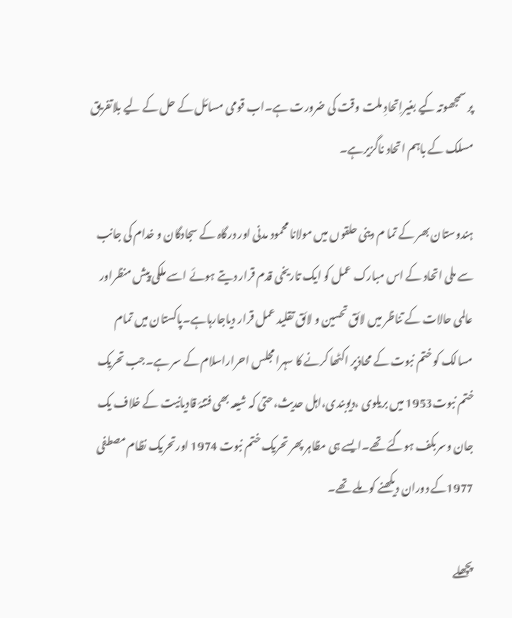پر سمجھوتہ کیے بغیراِتحادِ ملت وقت کی ضرورت ہے۔اب قومی مسائل کے حل کے لیے بلاتفریق مسلک کے باہم اتحاد ناگزیرہے۔

ہندوستان بھر کے تما م دینی حلقوں میں مولانا محمود مدنی اور درگاہ کے سجادگان و خدام کی جانب سے ملی اتحاد کے اس مبارک عمل کو ایک تاریخی قدم قرار دیتے ہوئے اسے ملکی پیش منظراور عالمی حالات کے تناظر میں لائق تحسین و لائق تقلید عمل قرار دیاجارہاہے۔پاکستان میں تمام مسالک کو ختم نبوت کے محاذپر اکٹھا کرنے کا سہرا مجلس احراراسلام کے سر ہے۔جب تحریک ختم نبوت1953 میں بریلوی ،دیوبندی،اہل حدیث،حتیٰ کہ شیعہ بھی فتنۂ قادیانیت کے خلاف یک جان وسربکف ہوگئے تھے۔ایسے ہی مظاہر پھر تحریک ختم نبوت 1974 اورتحریک نظام مصطفی 1977کے دوران دیکھنے کو ملے تھے۔

پچھلے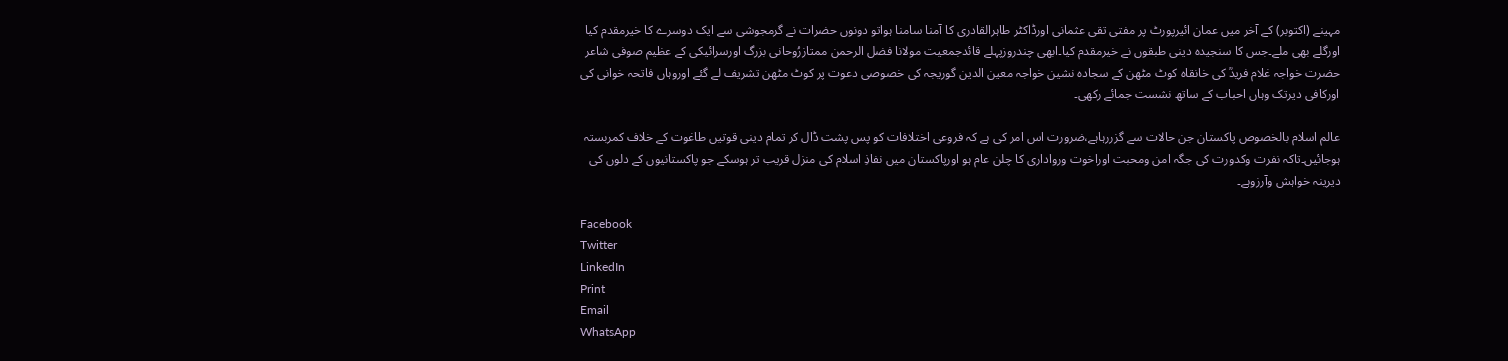مہینے (اکتوبر) کے آخر میں عمان ائیرپورٹ پر مفتی تقی عثمانی اورڈاکٹر طاہرالقادری کا آمنا سامنا ہواتو دونوں حضرات نے گرمجوشی سے ایک دوسرے کا خیرمقدم کیا اورگلے بھی ملے۔جس کا سنجیدہ دینی طبقوں نے خیرمقدم کیا۔ابھی چندروزپہلے قائدجمعیت مولانا فضل الرحمن ممتازرُوحانی بزرگ اورسرائیکی کے عظیم صوفی شاعر حضرت خواجہ غلام فریدؒ کی خانقاہ کوٹ مٹھن کے سجادہ نشین خواجہ معین الدین گوریجہ کی خصوصی دعوت پر کوٹ مٹھن تشریف لے گئے اوروہاں فاتحہ خوانی کی اورکافی دیرتک وہاں احباب کے ساتھ نشست جمائے رکھی۔

عالم اسلام بالخصوص پاکستان جن حالات سے گزررہاہے،ضرورت اس امر کی ہے کہ فروعی اختلافات کو پس پشت ڈال کر تمام دینی قوتیں طاغوت کے خلاف کمربستہ ہوجائیں۔تاکہ نفرت وکدورت کی جگہ امن ومحبت اوراخوت ورواداری کا چلن عام ہو اورپاکستان میں نفاذِ اسلام کی منزل قریب تر ہوسکے جو پاکستانیوں کے دلوں کی دیرینہ خواہش وآرزوہے۔

Facebook
Twitter
LinkedIn
Print
Email
WhatsApp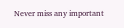Never miss any important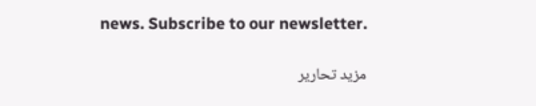news. Subscribe to our newsletter.

مزید تحاریر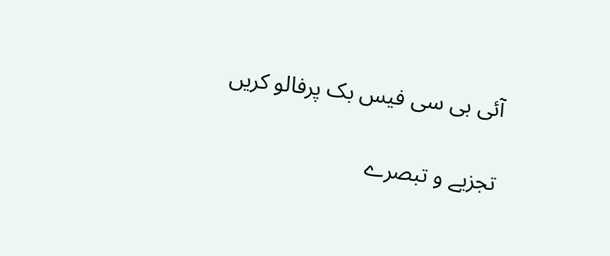آئی بی سی فیس بک پرفالو کریں

تجزیے و تبصرے